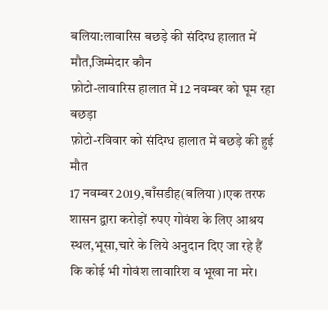बलिया:लावारिस बछड़े की संदिग्ध हालात में मौत,जिम्मेदार कौन
फ़ोटो-लावारिस हालात में 12 नवम्बर को घूम रहा बछड़ा
फ़ोटो-रविवार को संदिग्ध हालात में बछड़े की हुई मौत
17 नवम्बर 2019,बाँसडीह(बलिया)।एक तरफ शासन द्वारा करोड़ों रुपए गोवंश के लिए आश्रय स्थल,भूसा,चारे के लिये अनुदान दिए जा रहे हैं कि कोई भी गोवंश लावारिश व भूखा ना मरे।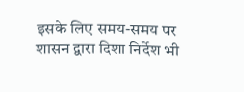इसके लिए समय-समय पर शासन द्वारा दिशा निर्देश भी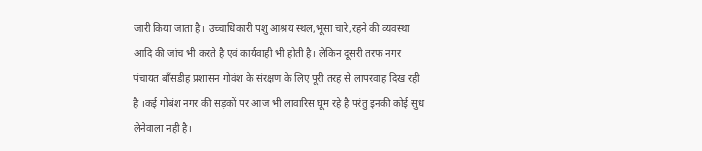जारी किया जाता है। उच्चाधिकारी पशु आश्रय स्थल,भूसा चारे,रहने की व्यवस्था आदि की जांच भी करते है एवं कार्यवाही भी होती है। लेकिन दूसरी तरफ नगर पंचायत बाँसडीह प्रशासन गोवंश के संरक्षण के लिए पूरी तरह से लापरवाह दिख रही है ।कई गोबंश नगर की सड़कों पर आज भी लावारिस घूम रहे है परंतु इनकी कोई सुध लेनेवाला नही है।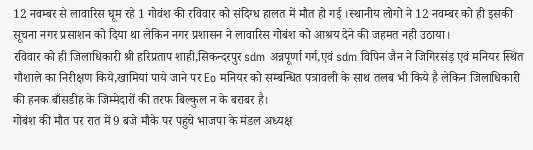12 नवम्बर से लावारिस घूम रहे 1 गोवंश की रविवार को संदिग्ध हालत में मौत हो गई ।स्थानीय लोगो ने 12 नवम्बर को ही इसकी सूचना नगर प्रसाशन को दिया था लेकिन नगर प्रशासन ने लावारिस गोबंश को आश्रय देने की जहमत नही उठाया।
रविवार को ही जिलाधिकारी श्री हरिप्रताप शाही,सिकन्दरपुर sdm अन्नपूर्णा गर्ग,एवं sdm विपिन जैन ने जिगिरसंड़ एवं मनियर स्थित गौशाले का निरीक्षण किये,खामियां पाये जाने पर Eo मनियर को सम्बन्धित पत्रावली के साथ तलब भी किये है लेकिन जिलाधिकारी की हनक बाँसडीह के जिम्मेदारों की तरफ बिल्कुल न के बराबर है।
गोबंश की मौत पर रात में 9 बजे मौके पर पहुचे भाजपा के मंडल अध्यक्ष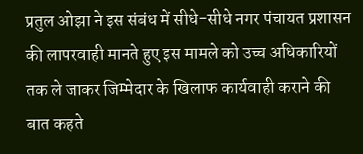प्रतुल ओझा ने इस संबंध में सीधे-सीधे नगर पंचायत प्रशासन की लापरवाही मानते हुए इस मामले को उच्च अधिकारियों तक ले जाकर जिम्मेदार के खिलाफ कार्यवाही कराने की बात कहते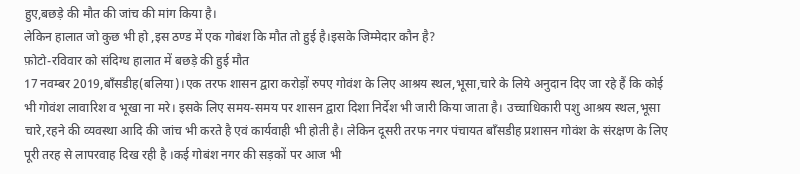हुए,बछड़े की मौत की जांच की मांग किया है।
लेकिन हालात जो कुछ भी हो ,इस ठण्ड में एक गोबंश कि मौत तो हुई है।इसके जिम्मेदार कौन है?
फ़ोटो-रविवार को संदिग्ध हालात में बछड़े की हुई मौत
17 नवम्बर 2019,बाँसडीह(बलिया)।एक तरफ शासन द्वारा करोड़ों रुपए गोवंश के लिए आश्रय स्थल,भूसा,चारे के लिये अनुदान दिए जा रहे हैं कि कोई भी गोवंश लावारिश व भूखा ना मरे। इसके लिए समय-समय पर शासन द्वारा दिशा निर्देश भी जारी किया जाता है। उच्चाधिकारी पशु आश्रय स्थल,भूसा चारे,रहने की व्यवस्था आदि की जांच भी करते है एवं कार्यवाही भी होती है। लेकिन दूसरी तरफ नगर पंचायत बाँसडीह प्रशासन गोवंश के संरक्षण के लिए पूरी तरह से लापरवाह दिख रही है ।कई गोबंश नगर की सड़कों पर आज भी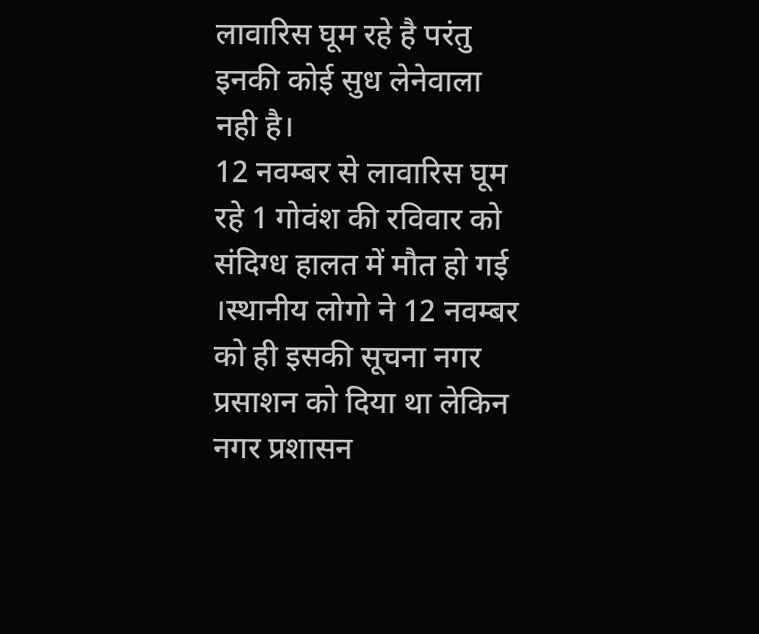लावारिस घूम रहे है परंतु इनकी कोई सुध लेनेवाला नही है।
12 नवम्बर से लावारिस घूम रहे 1 गोवंश की रविवार को संदिग्ध हालत में मौत हो गई ।स्थानीय लोगो ने 12 नवम्बर को ही इसकी सूचना नगर प्रसाशन को दिया था लेकिन नगर प्रशासन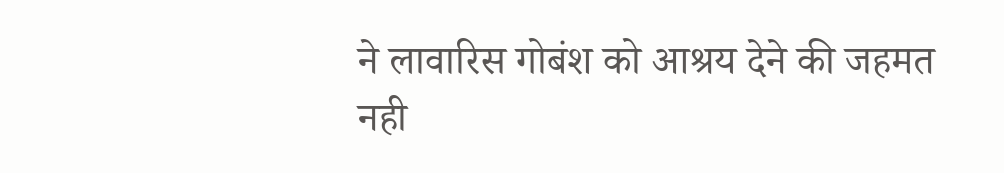ने लावारिस गोबंश को आश्रय देने की जहमत नही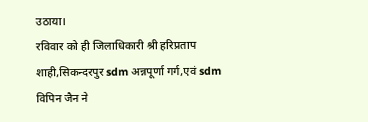उठाया।
रविवार को ही जिलाधिकारी श्री हरिप्रताप शाही,सिकन्दरपुर sdm अन्नपूर्णा गर्ग,एवं sdm विपिन जैन ने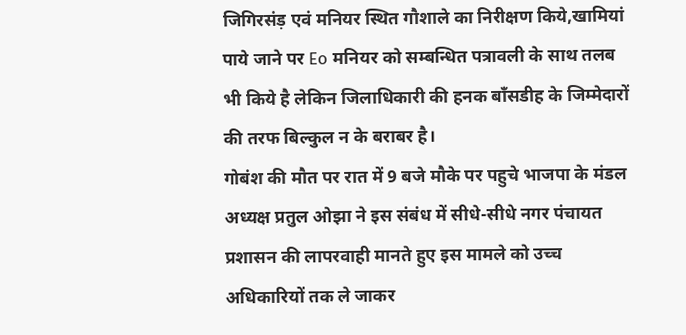जिगिरसंड़ एवं मनियर स्थित गौशाले का निरीक्षण किये,खामियां पाये जाने पर Eo मनियर को सम्बन्धित पत्रावली के साथ तलब भी किये है लेकिन जिलाधिकारी की हनक बाँसडीह के जिम्मेदारों की तरफ बिल्कुल न के बराबर है।
गोबंश की मौत पर रात में 9 बजे मौके पर पहुचे भाजपा के मंडल अध्यक्ष प्रतुल ओझा ने इस संबंध में सीधे-सीधे नगर पंचायत प्रशासन की लापरवाही मानते हुए इस मामले को उच्च अधिकारियों तक ले जाकर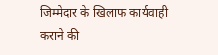जिम्मेदार के खिलाफ कार्यवाही कराने की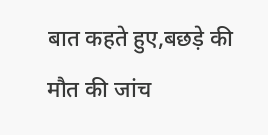बात कहते हुए,बछड़े की मौत की जांच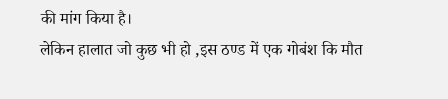की मांग किया है।
लेकिन हालात जो कुछ भी हो ,इस ठण्ड में एक गोबंश कि मौत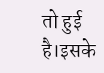तो हुई है।इसके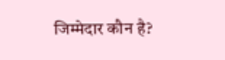जिम्मेदार कौन है?